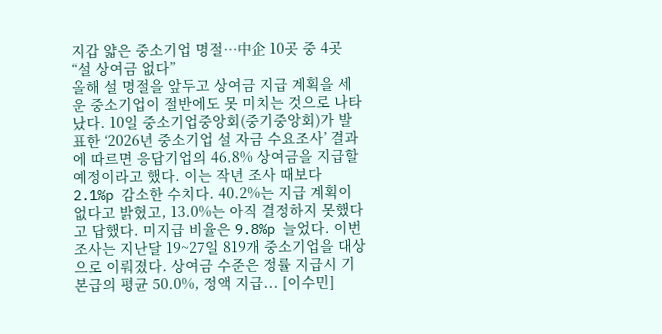지갑 얇은 중소기업 명절…中企 10곳 중 4곳 “설 상여금 없다”
올해 설 명절을 앞두고 상여금 지급 계획을 세운 중소기업이 절반에도 못 미치는 것으로 나타났다. 10일 중소기업중앙회(중기중앙회)가 발표한 ‘2026년 중소기업 설 자금 수요조사’ 결과에 따르면 응답기업의 46.8% 상여금을 지급할 예정이라고 했다. 이는 작년 조사 때보다 2.1%p 감소한 수치다. 40.2%는 지급 계획이 없다고 밝혔고, 13.0%는 아직 결정하지 못했다고 답했다. 미지급 비율은 9.8%p 늘었다. 이번 조사는 지난달 19~27일 819개 중소기업을 대상으로 이뤄졌다. 상여금 수준은 정률 지급시 기본급의 평균 50.0%, 정액 지급... [이수민]